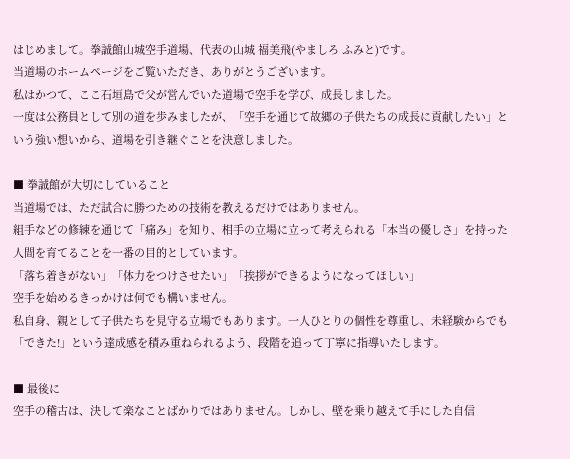はじめまして。拳誠館山城空手道場、代表の山城 福美飛(やましろ ふみと)です。
当道場のホームページをご覧いただき、ありがとうございます。
私はかつて、ここ石垣島で父が営んでいた道場で空手を学び、成長しました。
一度は公務員として別の道を歩みましたが、「空手を通じて故郷の子供たちの成長に貢献したい」という強い想いから、道場を引き継ぐことを決意しました。

■ 拳誠館が大切にしていること
当道場では、ただ試合に勝つための技術を教えるだけではありません。
組手などの修練を通じて「痛み」を知り、相手の立場に立って考えられる「本当の優しさ」を持った人間を育てることを一番の目的としています。
「落ち着きがない」「体力をつけさせたい」「挨拶ができるようになってほしい」
空手を始めるきっかけは何でも構いません。
私自身、親として子供たちを見守る立場でもあります。一人ひとりの個性を尊重し、未経験からでも「できた!」という達成感を積み重ねられるよう、段階を追って丁寧に指導いたします。

■ 最後に
空手の稽古は、決して楽なことばかりではありません。しかし、壁を乗り越えて手にした自信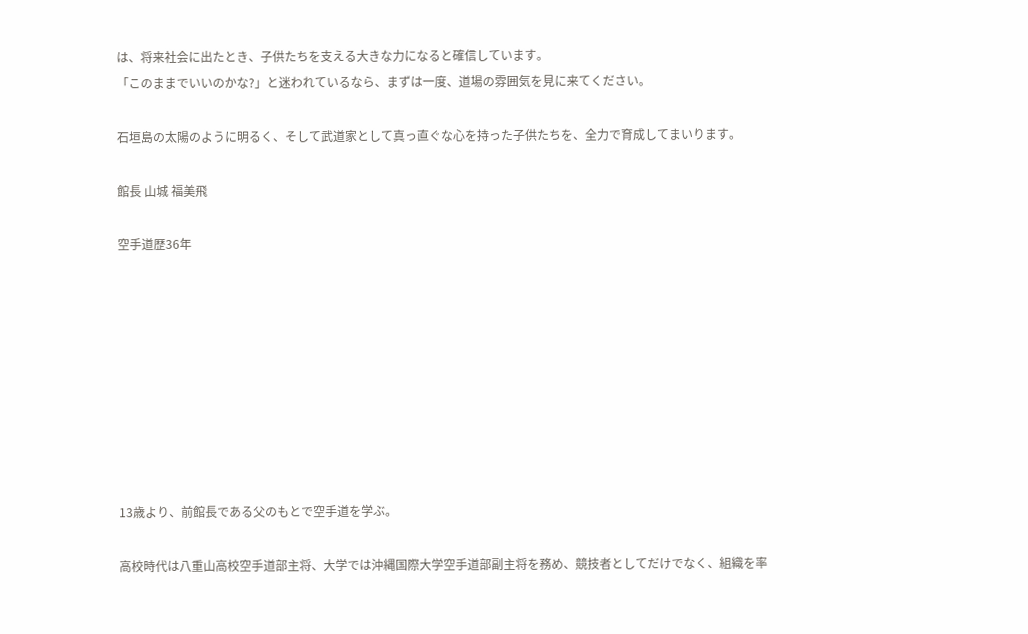は、将来社会に出たとき、子供たちを支える大きな力になると確信しています。
「このままでいいのかな?」と迷われているなら、まずは一度、道場の雰囲気を見に来てください。

石垣島の太陽のように明るく、そして武道家として真っ直ぐな心を持った子供たちを、全力で育成してまいります。

館長 山城 福美飛

空手道歴36年









13歳より、前館長である父のもとで空手道を学ぶ。

高校時代は八重山高校空手道部主将、大学では沖縄国際大学空手道部副主将を務め、競技者としてだけでなく、組織を率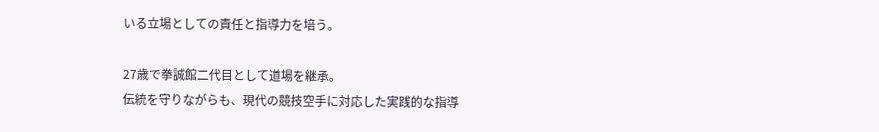いる立場としての責任と指導力を培う。

27歳で拳誠館二代目として道場を継承。
伝統を守りながらも、現代の競技空手に対応した実践的な指導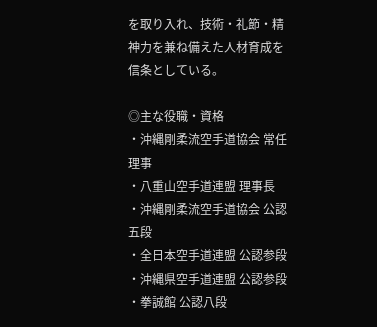を取り入れ、技術・礼節・精神力を兼ね備えた人材育成を信条としている。

◎主な役職・資格
・沖縄剛柔流空手道協会 常任理事
・八重山空手道連盟 理事長
・沖縄剛柔流空手道協会 公認五段
・全日本空手道連盟 公認参段
・沖縄県空手道連盟 公認参段
・拳誠館 公認八段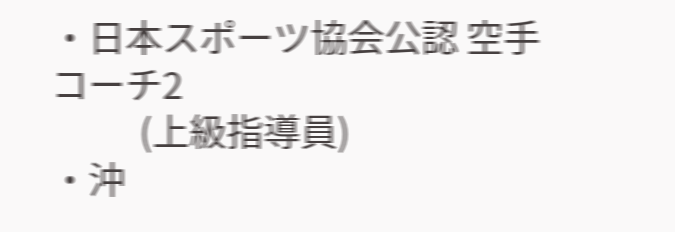・日本スポーツ協会公認 空手コーチ2
           (上級指導員)
・沖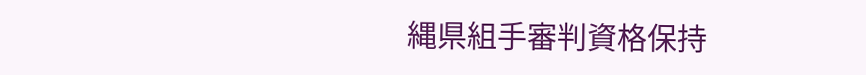縄県組手審判資格保持